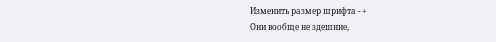Изменить размер шрифта - +
Они вообще не здешние,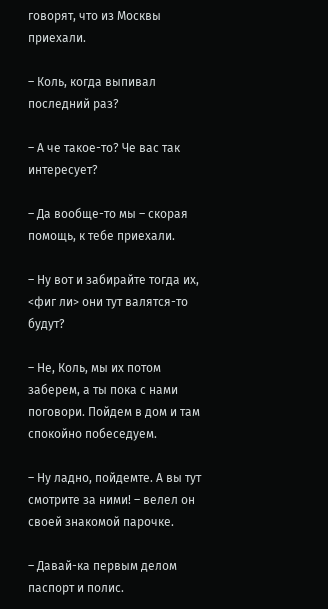говорят, что из Москвы приехали.

– Коль, когда выпивал последний раз?

– А че такое-то? Че вас так интересует?

– Да вообще-то мы – скорая помощь, к тебе приехали.

– Ну вот и забирайте тогда их, <фиг ли> они тут валятся-то будут?

– Не, Коль, мы их потом заберем, а ты пока с нами поговори. Пойдем в дом и там спокойно побеседуем.

– Ну ладно, пойдемте. А вы тут смотрите за ними! – велел он своей знакомой парочке.

– Давай-ка первым делом паспорт и полис.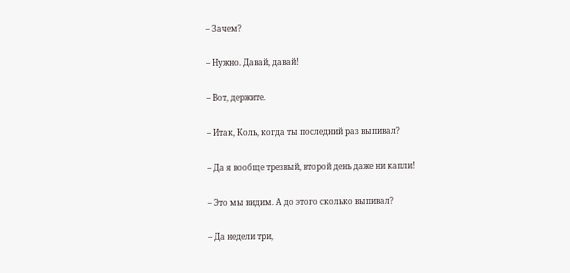– Зачем?

– Нужно. Давай, давай!

– Вот, держите.

– Итак, Коль, когда ты последний раз выпивал?

– Да я вообще трезвый, второй день даже ни капли!

– Это мы видим. А до этого сколько выпивал?

– Да недели три,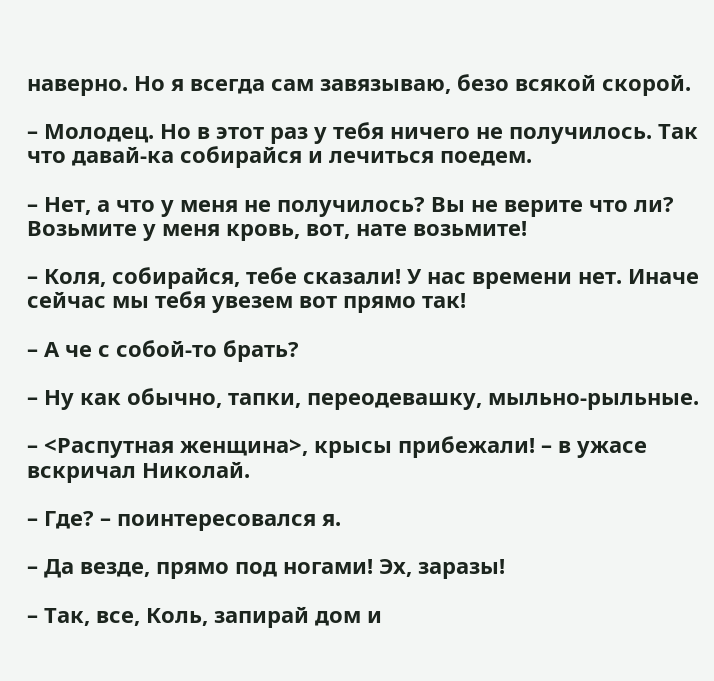наверно. Но я всегда сам завязываю, безо всякой скорой.

– Молодец. Но в этот раз у тебя ничего не получилось. Так что давай-ка собирайся и лечиться поедем.

– Нет, а что у меня не получилось? Вы не верите что ли? Возьмите у меня кровь, вот, нате возьмите!

– Коля, собирайся, тебе сказали! У нас времени нет. Иначе сейчас мы тебя увезем вот прямо так!

– А че с собой-то брать?

– Ну как обычно, тапки, переодевашку, мыльно-рыльные.

– <Распутная женщина>, крысы прибежали! – в ужасе вскричал Николай.

– Где? – поинтересовался я.

– Да везде, прямо под ногами! Эх, заразы!

– Так, все, Коль, запирай дом и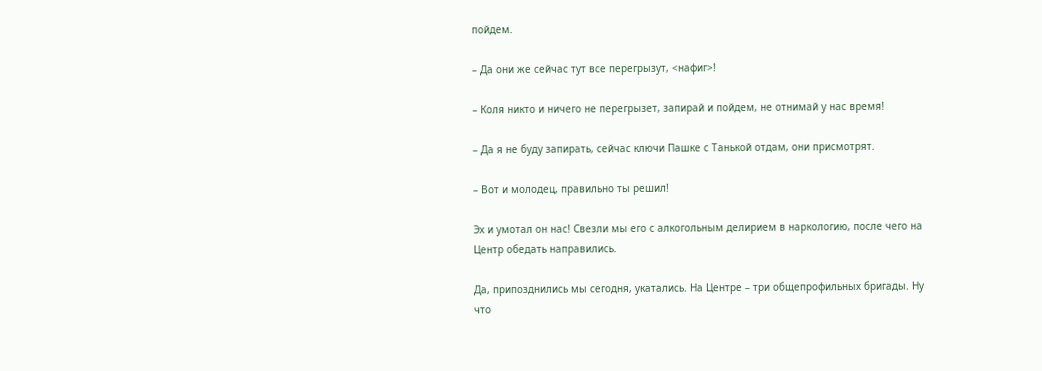пойдем.

– Да они же сейчас тут все перегрызут, <нафиг>!

– Коля никто и ничего не перегрызет, запирай и пойдем, не отнимай у нас время!

– Да я не буду запирать, сейчас ключи Пашке с Танькой отдам, они присмотрят.

– Вот и молодец, правильно ты решил!

Эх и умотал он нас! Свезли мы его с алкогольным делирием в наркологию, после чего на Центр обедать направились.

Да, припозднились мы сегодня, укатались. На Центре – три общепрофильных бригады. Ну что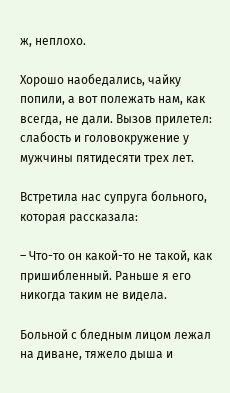ж, неплохо.

Хорошо наобедались, чайку попили, а вот полежать нам, как всегда, не дали. Вызов прилетел: слабость и головокружение у мужчины пятидесяти трех лет.

Встретила нас супруга больного, которая рассказала:

– Что-то он какой-то не такой, как пришибленный. Раньше я его никогда таким не видела.

Больной с бледным лицом лежал на диване, тяжело дыша и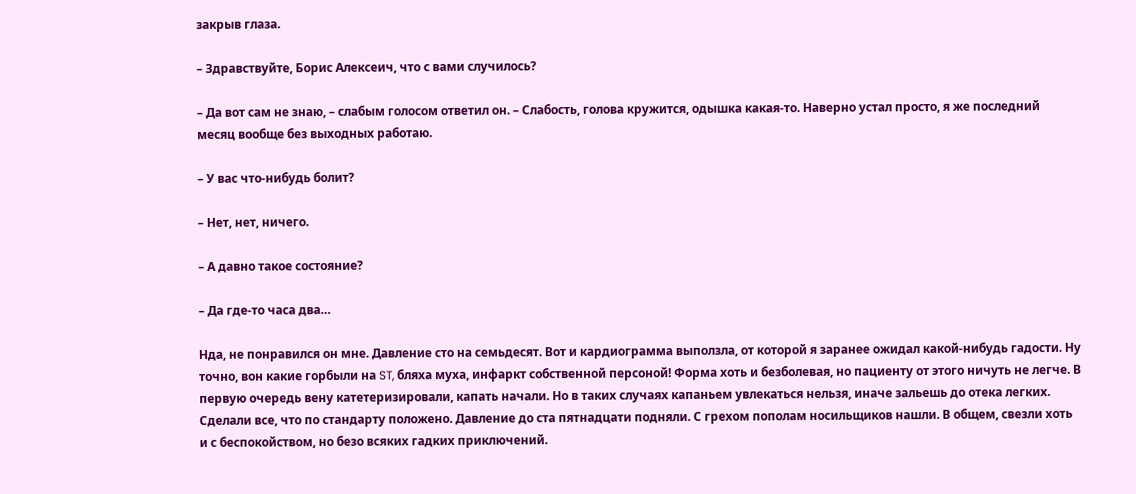закрыв глаза.

– Здравствуйте, Борис Алексеич, что с вами случилось?

– Да вот сам не знаю, – слабым голосом ответил он. – Слабость, голова кружится, одышка какая-то. Наверно устал просто, я же последний месяц вообще без выходных работаю.

– У вас что-нибудь болит?

– Нет, нет, ничего.

– А давно такое состояние?

– Да где-то часа два…

Нда, не понравился он мне. Давление сто на семьдесят. Вот и кардиограмма выползла, от которой я заранее ожидал какой-нибудь гадости. Ну точно, вон какие горбыли на ST, бляха муха, инфаркт собственной персоной! Форма хоть и безболевая, но пациенту от этого ничуть не легче. В первую очередь вену катетеризировали, капать начали. Но в таких случаях капаньем увлекаться нельзя, иначе зальешь до отека легких. Сделали все, что по стандарту положено. Давление до ста пятнадцати подняли. С грехом пополам носильщиков нашли. В общем, свезли хоть и с беспокойством, но безо всяких гадких приключений.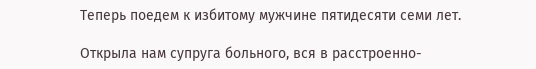Теперь поедем к избитому мужчине пятидесяти семи лет.

Открыла нам супруга больного, вся в расстроенно-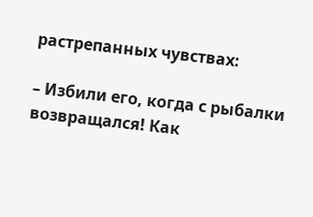растрепанных чувствах:

– Избили его, когда с рыбалки возвращался! Как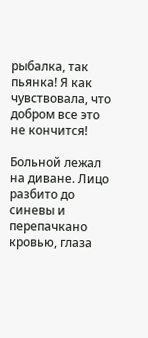рыбалка, так пьянка! Я как чувствовала, что добром все это не кончится!

Больной лежал на диване. Лицо разбито до синевы и перепачкано кровью, глаза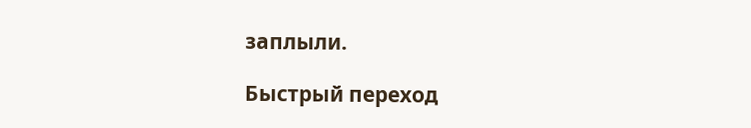заплыли.

Быстрый переход